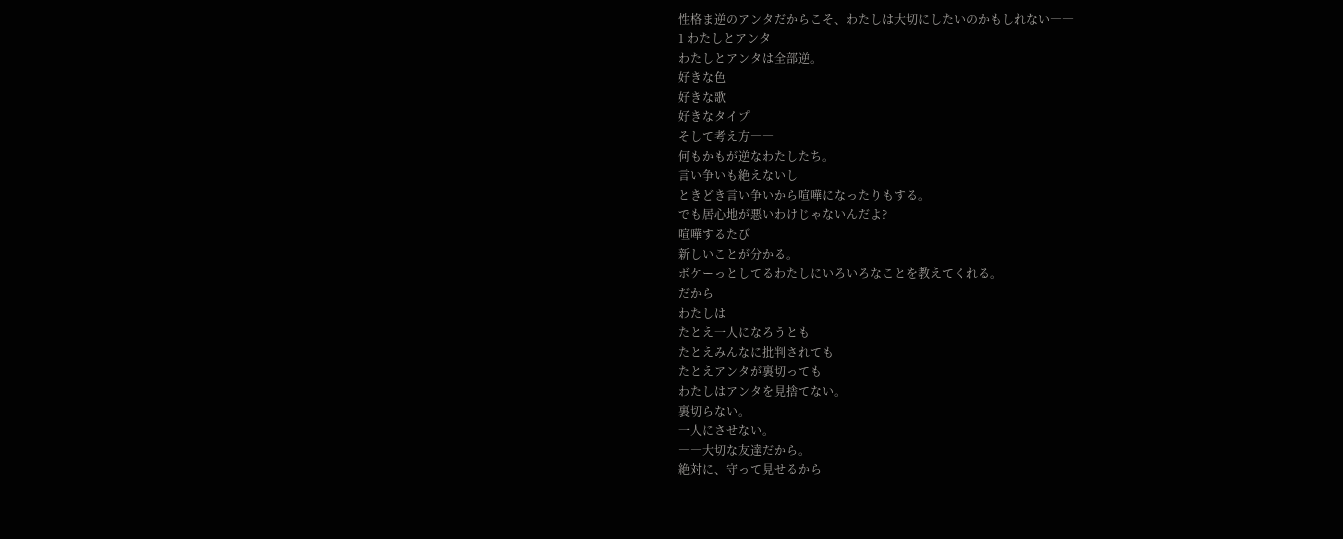性格ま逆のアンタだからこそ、わたしは大切にしたいのかもしれない――
1 わたしとアンタ
わたしとアンタは全部逆。
好きな色
好きな歌
好きなタイプ
そして考え方――
何もかもが逆なわたしたち。
言い争いも絶えないし
ときどき言い争いから喧嘩になったりもする。
でも居心地が悪いわけじゃないんだよ?
喧嘩するたび
新しいことが分かる。
ボケーっとしてるわたしにいろいろなことを教えてくれる。
だから
わたしは
たとえ一人になろうとも
たとえみんなに批判されても
たとえアンタが裏切っても
わたしはアンタを見捨てない。
裏切らない。
一人にさせない。
――大切な友達だから。
絶対に、守って見せるから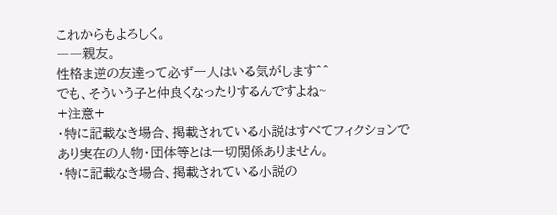これからもよろしく。
――親友。
性格ま逆の友達って必ず一人はいる気がします^^
でも、そういう子と仲良くなったりするんですよね~
+注意+
・特に記載なき場合、掲載されている小説はすべてフィクションであり実在の人物・団体等とは一切関係ありません。
・特に記載なき場合、掲載されている小説の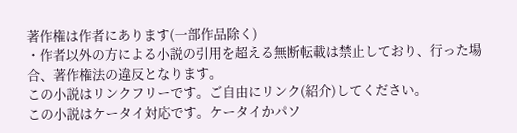著作権は作者にあります(一部作品除く)
・作者以外の方による小説の引用を超える無断転載は禁止しており、行った場合、著作権法の違反となります。
この小説はリンクフリーです。ご自由にリンク(紹介)してください。
この小説はケータイ対応です。ケータイかパソ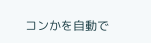コンかを自動で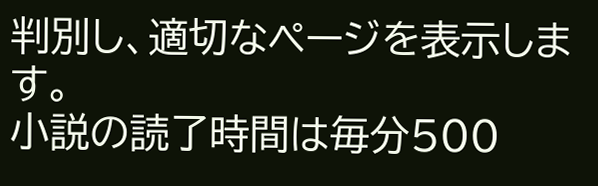判別し、適切なページを表示します。
小説の読了時間は毎分500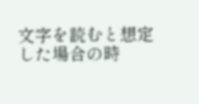文字を読むと想定した場合の時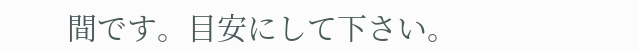間です。目安にして下さい。